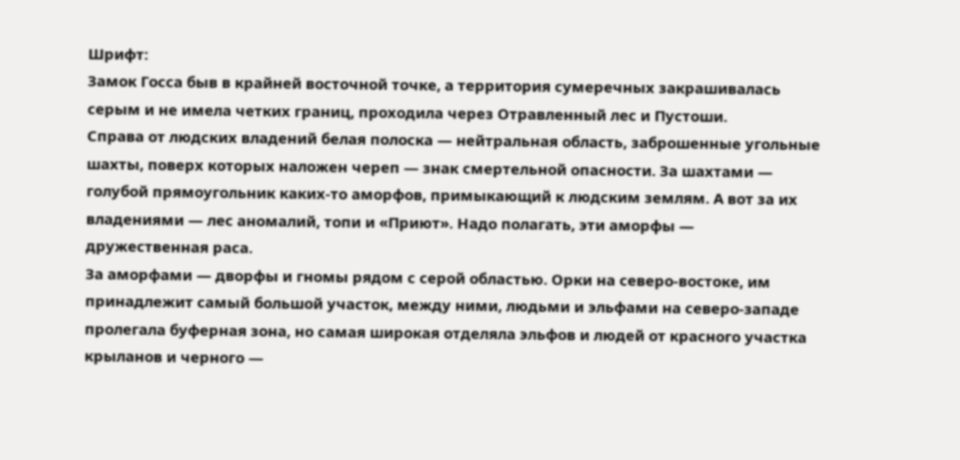Шрифт:
Замок Госса быв в крайней восточной точке, а территория сумеречных закрашивалась серым и не имела четких границ, проходила через Отравленный лес и Пустоши.
Справа от людских владений белая полоска — нейтральная область, заброшенные угольные шахты, поверх которых наложен череп — знак смертельной опасности. За шахтами — голубой прямоугольник каких-то аморфов, примыкающий к людским землям. А вот за их владениями — лес аномалий, топи и «Приют». Надо полагать, эти аморфы — дружественная раса.
За аморфами — дворфы и гномы рядом с серой областью. Орки на северо-востоке, им принадлежит самый большой участок, между ними, людьми и эльфами на северо-западе пролегала буферная зона, но самая широкая отделяла эльфов и людей от красного участка крыланов и черного —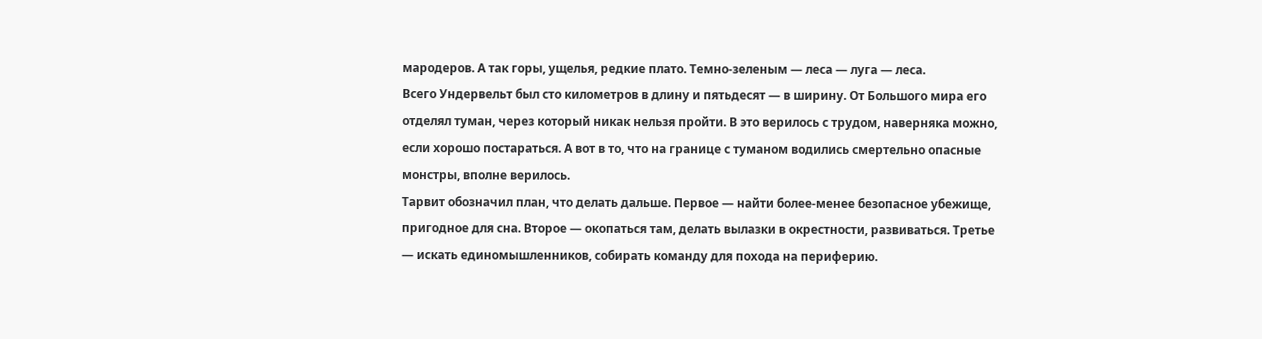мародеров. А так горы, ущелья, редкие плато. Темно-зеленым — леса — луга — леса.
Всего Ундервельт был сто километров в длину и пятьдесят — в ширину. От Большого мира его отделял туман, через который никак нельзя пройти. В это верилось с трудом, наверняка можно, если хорошо постараться. А вот в то, что на границе с туманом водились смертельно опасные монстры, вполне верилось.
Тарвит обозначил план, что делать дальше. Первое — найти более-менее безопасное убежище, пригодное для сна. Второе — окопаться там, делать вылазки в окрестности, развиваться. Третье — искать единомышленников, собирать команду для похода на периферию.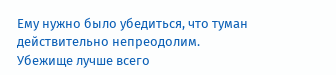Ему нужно было убедиться, что туман действительно непреодолим.
Убежище лучше всего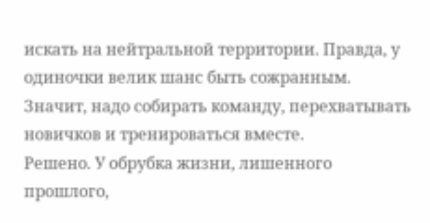искать на нейтральной территории. Правда, у одиночки велик шанс быть сожранным. Значит, надо собирать команду, перехватывать новичков и тренироваться вместе.
Решено. У обрубка жизни, лишенного прошлого,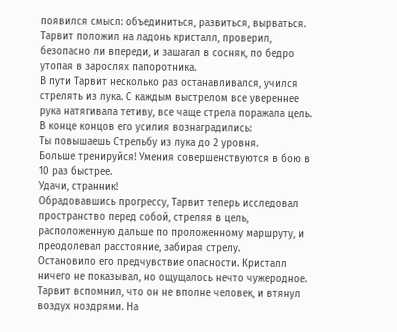появился смысл: объединиться, развиться, вырваться.
Тарвит положил на ладонь кристалл, проверил, безопасно ли впереди, и зашагал в сосняк, по бедро утопая в зарослях папоротника.
В пути Тарвит несколько раз останавливался, учился стрелять из лука. С каждым выстрелом все увереннее рука натягивала тетиву, все чаще стрела поражала цель. В конце концов его усилия вознаградились:
Ты повышаешь Стрельбу из лука до 2 уровня.
Больше тренируйся! Умения совершенствуются в бою в 10 раз быстрее.
Удачи, странник!
Обрадовавшись прогрессу, Тарвит теперь исследовал пространство перед собой, стреляя в цель, расположенную дальше по проложенному маршруту, и преодолевал расстояние, забирая стрелу.
Остановило его предчувствие опасности. Кристалл ничего не показывал, но ощущалось нечто чужеродное. Тарвит вспомнил, что он не вполне человек, и втянул воздух ноздрями. На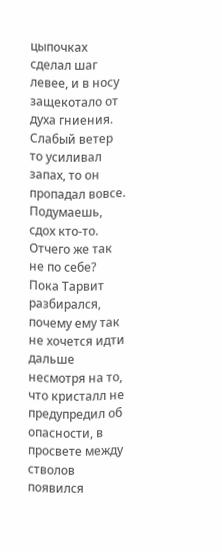цыпочках сделал шаг левее, и в носу защекотало от духа гниения. Слабый ветер то усиливал запах, то он пропадал вовсе.
Подумаешь, сдох кто-то. Отчего же так не по себе?
Пока Тарвит разбирался, почему ему так не хочется идти дальше несмотря на то, что кристалл не предупредил об опасности, в просвете между стволов появился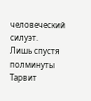человеческий силуэт.
Лишь спустя полминуты Тарвит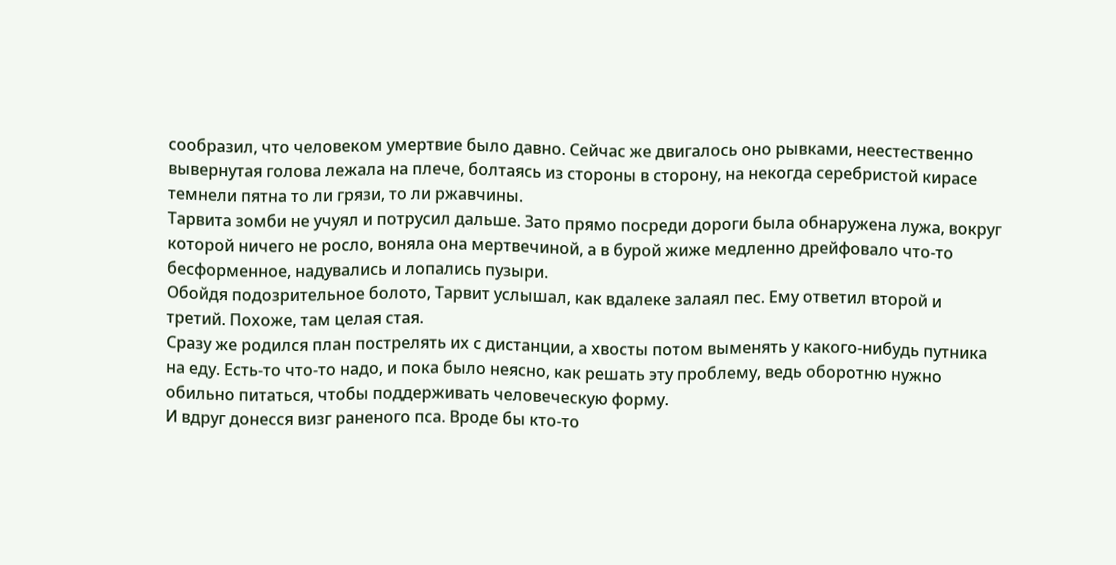сообразил, что человеком умертвие было давно. Сейчас же двигалось оно рывками, неестественно вывернутая голова лежала на плече, болтаясь из стороны в сторону, на некогда серебристой кирасе темнели пятна то ли грязи, то ли ржавчины.
Тарвита зомби не учуял и потрусил дальше. Зато прямо посреди дороги была обнаружена лужа, вокруг которой ничего не росло, воняла она мертвечиной, а в бурой жиже медленно дрейфовало что-то бесформенное, надувались и лопались пузыри.
Обойдя подозрительное болото, Тарвит услышал, как вдалеке залаял пес. Ему ответил второй и третий. Похоже, там целая стая.
Сразу же родился план пострелять их с дистанции, а хвосты потом выменять у какого-нибудь путника на еду. Есть-то что-то надо, и пока было неясно, как решать эту проблему, ведь оборотню нужно обильно питаться, чтобы поддерживать человеческую форму.
И вдруг донесся визг раненого пса. Вроде бы кто-то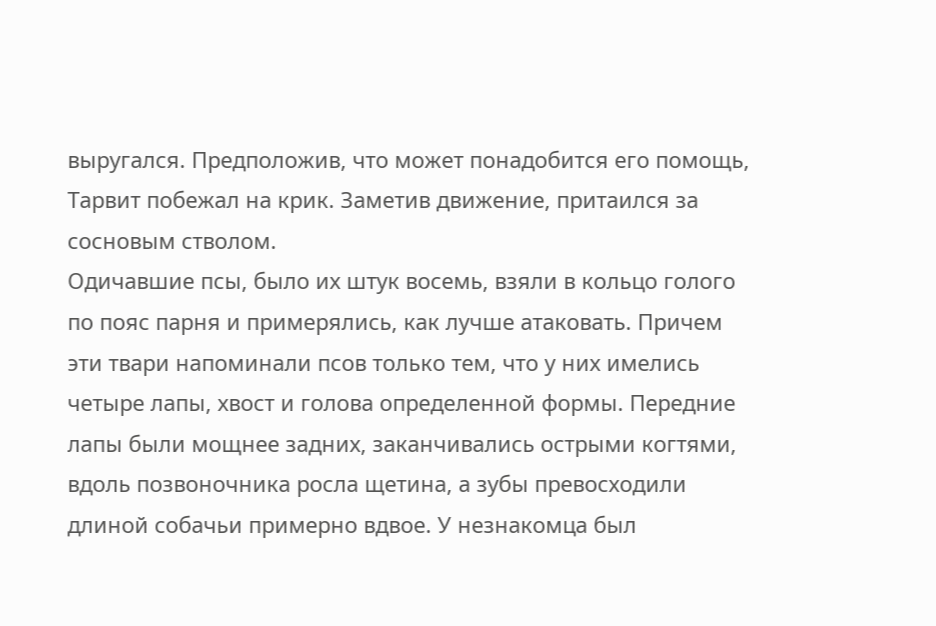выругался. Предположив, что может понадобится его помощь, Тарвит побежал на крик. Заметив движение, притаился за сосновым стволом.
Одичавшие псы, было их штук восемь, взяли в кольцо голого по пояс парня и примерялись, как лучше атаковать. Причем эти твари напоминали псов только тем, что у них имелись четыре лапы, хвост и голова определенной формы. Передние лапы были мощнее задних, заканчивались острыми когтями, вдоль позвоночника росла щетина, а зубы превосходили длиной собачьи примерно вдвое. У незнакомца был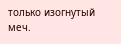только изогнутый меч.